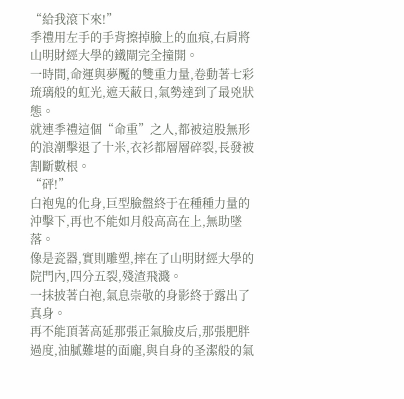“給我滾下來!”
季禮用左手的手背擦掉臉上的血痕,右肩將山明財經大學的鐵閘完全撞開。
一時間,命運與夢魘的雙重力量,卷動著七彩琉璃般的虹光,遮天蔽日,氣勢達到了最兇狀態。
就連季禮這個“命重”之人,都被這股無形的浪潮擊退了十米,衣衫都層層碎裂,長發被割斷數根。
“砰!”
白袍鬼的化身,巨型臉盤終于在種種力量的沖擊下,再也不能如月般高高在上,無助墜落。
像是瓷器,實則雕塑,摔在了山明財經大學的院門內,四分五裂,殘渣飛濺。
一抹披著白袍,氣息崇敬的身影終于露出了真身。
再不能頂著高延那張正氣臉皮后,那張肥胖過度,油膩難堪的面龐,與自身的圣潔般的氣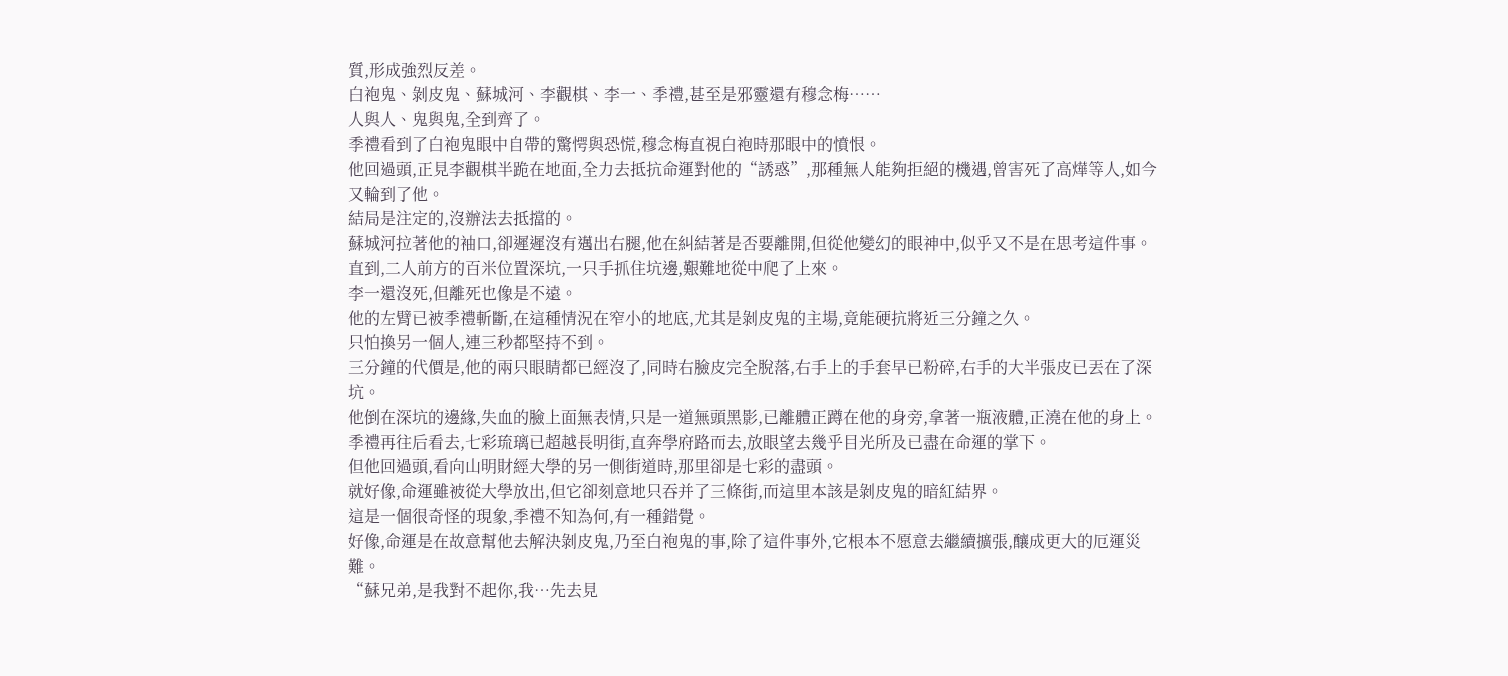質,形成強烈反差。
白袍鬼、剝皮鬼、蘇城河、李觀棋、李一、季禮,甚至是邪靈還有穆念梅……
人與人、鬼與鬼,全到齊了。
季禮看到了白袍鬼眼中自帶的驚愕與恐慌,穆念梅直視白袍時那眼中的憤恨。
他回過頭,正見李觀棋半跪在地面,全力去抵抗命運對他的“誘惑”,那種無人能夠拒絕的機遇,曾害死了高燁等人,如今又輪到了他。
結局是注定的,沒辦法去抵擋的。
蘇城河拉著他的袖口,卻遲遲沒有邁出右腿,他在糾結著是否要離開,但從他變幻的眼神中,似乎又不是在思考這件事。
直到,二人前方的百米位置深坑,一只手抓住坑邊,艱難地從中爬了上來。
李一還沒死,但離死也像是不遠。
他的左臂已被季禮斬斷,在這種情況在窄小的地底,尤其是剝皮鬼的主場,竟能硬抗將近三分鐘之久。
只怕換另一個人,連三秒都堅持不到。
三分鐘的代價是,他的兩只眼睛都已經沒了,同時右臉皮完全脫落,右手上的手套早已粉碎,右手的大半張皮已丟在了深坑。
他倒在深坑的邊緣,失血的臉上面無表情,只是一道無頭黑影,已離體正蹲在他的身旁,拿著一瓶液體,正澆在他的身上。
季禮再往后看去,七彩琉璃已超越長明街,直奔學府路而去,放眼望去幾乎目光所及已盡在命運的掌下。
但他回過頭,看向山明財經大學的另一側街道時,那里卻是七彩的盡頭。
就好像,命運雖被從大學放出,但它卻刻意地只吞并了三條街,而這里本該是剝皮鬼的暗紅結界。
這是一個很奇怪的現象,季禮不知為何,有一種錯覺。
好像,命運是在故意幫他去解決剝皮鬼,乃至白袍鬼的事,除了這件事外,它根本不愿意去繼續擴張,釀成更大的厄運災難。
“蘇兄弟,是我對不起你,我…先去見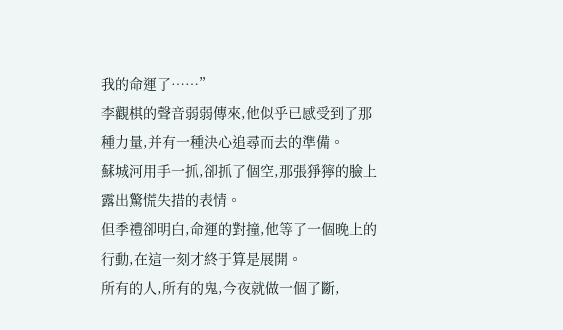我的命運了……”
李觀棋的聲音弱弱傳來,他似乎已感受到了那種力量,并有一種決心追尋而去的準備。
蘇城河用手一抓,卻抓了個空,那張猙獰的臉上露出驚慌失措的表情。
但季禮卻明白,命運的對撞,他等了一個晚上的行動,在這一刻才終于算是展開。
所有的人,所有的鬼,今夜就做一個了斷,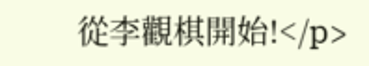從李觀棋開始!</p>